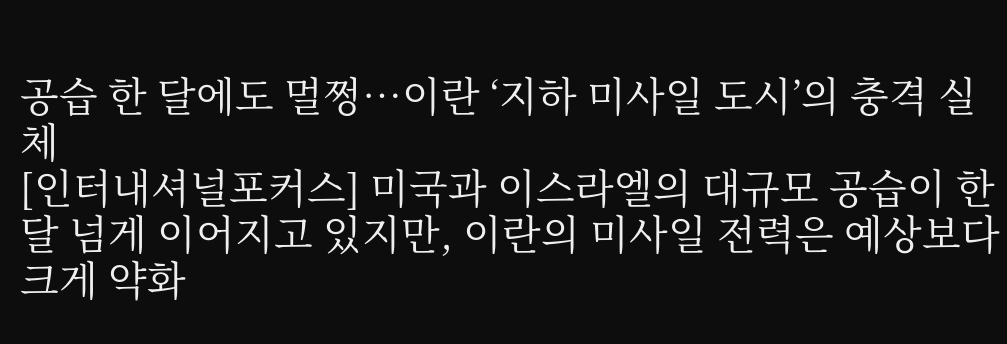공습 한 달에도 멀쩡…이란 ‘지하 미사일 도시’의 충격 실체
[인터내셔널포커스] 미국과 이스라엘의 대규모 공습이 한 달 넘게 이어지고 있지만, 이란의 미사일 전력은 예상보다 크게 약화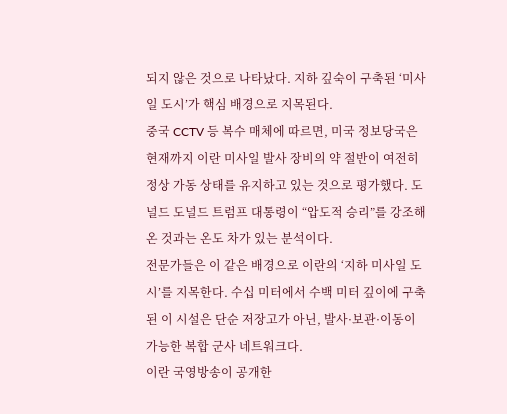되지 않은 것으로 나타났다. 지하 깊숙이 구축된 ‘미사일 도시’가 핵심 배경으로 지목된다.
중국 CCTV 등 복수 매체에 따르면, 미국 정보당국은 현재까지 이란 미사일 발사 장비의 약 절반이 여전히 정상 가동 상태를 유지하고 있는 것으로 평가했다. 도널드 도널드 트럼프 대통령이 “압도적 승리”를 강조해온 것과는 온도 차가 있는 분석이다.
전문가들은 이 같은 배경으로 이란의 ‘지하 미사일 도시’를 지목한다. 수십 미터에서 수백 미터 깊이에 구축된 이 시설은 단순 저장고가 아닌, 발사·보관·이동이 가능한 복합 군사 네트워크다.
이란 국영방송이 공개한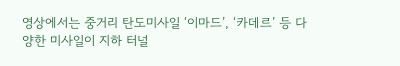영상에서는 중거리 탄도미사일 ‘이마드’, ‘카데르’ 등 다양한 미사일이 지하 터널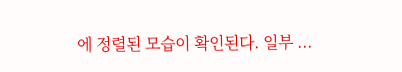에 정렬된 모습이 확인된다. 일부 ...